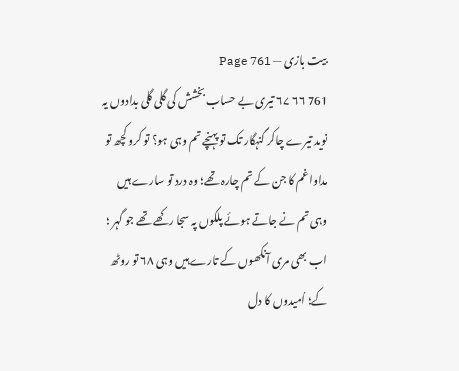بیت بازی — Page 761
761 ۶۶ ۶۷ تیری بے حساب بخشش کی گلی گلی بدادوں یہ نوید تیرے چاکر گنہگار تک تو پہنچے تم وہی ہو؟ تو کرو کچھ تو مداوا غم کا جن کے تم چارہ تھے؛ وہ درد تو سارے ہیں وہی تم نے جاتے ہوئے پلکوں پہ سجا رکھے تھے جو گہر ؛ اب بھی مری آنکھوں کے تارے ہیں وہی ۶۸ تو روٹھ کے؛ اُمیدوں کا دل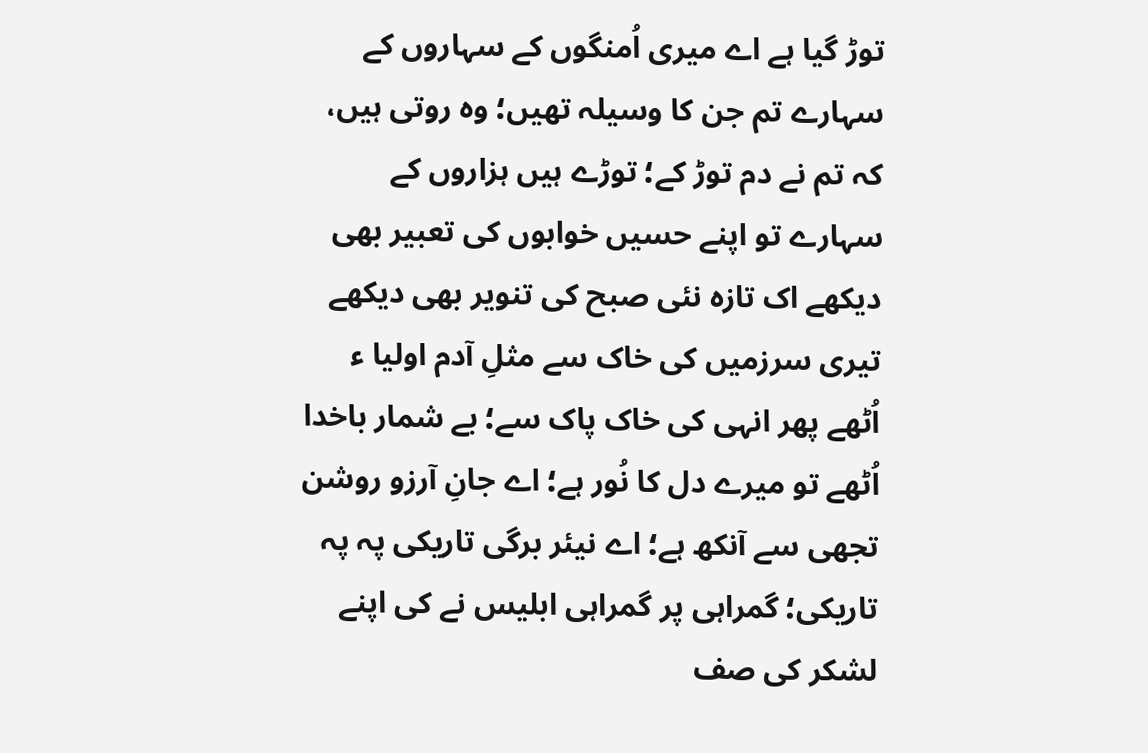توڑ گیا ہے اے میری اُمنگوں کے سہاروں کے سہارے تم جن کا وسیلہ تھیں؛ وہ روتی ہیں، کہ تم نے دم توڑ کے؛ توڑے ہیں ہزاروں کے سہارے تو اپنے حسیں خوابوں کی تعبیر بھی دیکھے اک تازہ نئی صبح کی تنویر بھی دیکھے تیری سرزمیں کی خاک سے مثلِ آدم اولیا ء اُٹھے پھر انہی کی خاک پاک سے؛ بے شمار باخدا اُٹھے تو میرے دل کا نُور ہے؛ اے جانِ آرزو روشن تجھی سے آنکھ ہے؛ اے نیئر برگی تاریکی پہ پہ تاریکی؛ گمراہی پر گمراہی ابلیس نے کی اپنے لشکر کی صف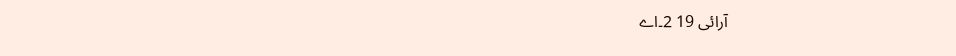آرائی 19 2۔اے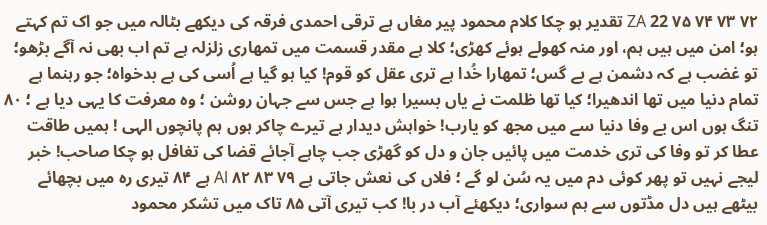۷۲ ۷۳ ۷۴ ۷۵ 22 ZA تقدیر ہو چکا کلام محمود پیر مغاں ہے ترقی احمدی فرقہ کی دیکھے بٹالہ میں جو اک تم کہتے ہو؛ امن میں ہیں ہم، اور منہ کھولے ہوئے کھڑی؛ کلا ہے مقدر قسمت میں تمھاری زلزلہ ہے تم اب بھی نہ آگے بڑھو؛ تو غضب ہے کہ دشمن ہے بے گس؛ تمھارا خُدا ہے تری عقل کو قوم! کیا ہو گیا ہے اُسی کی ہے بدخواہ؛ جو رہنما ہے تمام دنیا میں تھا اندھیرا؛ کیا تھا ظلمت نے یاں بسیرا ہوا ہے جس سے جہان روشن ؛ وہ معرفت کا یہی دیا ہے ؛ ۸۰ تنگ ہوں اس بے وفا دنیا سے میں مجھ کو یارب! خواہش دیدار ہے تیرے چاکر ہوں ہم پانچوں الہی ! ہمیں طاقت عطا کر تو وفا کی تری خدمت میں پائیں جان و دل کو گھڑی جب چاہے آجائے قضا کی تغافل ہو چکا صاحب! خبر لیجے نہیں تو پھر کوئی دم میں یہ سُن لو گے ؛ فلاں کی نعش جاتی ہے ۷۹ Al ۸۲ ۸۳ ہے ۸۴ تیری رہ میں بچھائے بیٹھے ہیں دل مڈتوں سے ہم سواری؛ دیکھئے آب در با! کب تیری آتی ۸۵ تاک میں تشکر محمود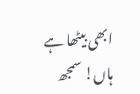ابھی بیٹھا ہے ہاں! سمجھ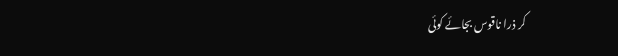کر ذرا ناقوس بجائے کوئی